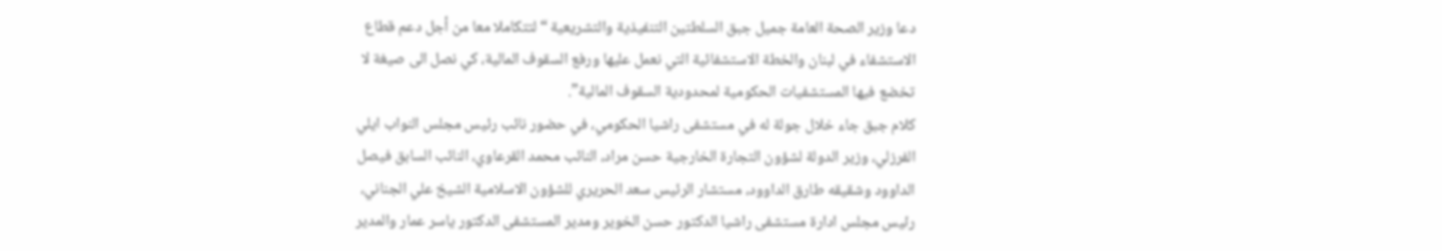دعا وزير الصحة العامة جميل جبق السلطتين التنفيذية والتشريعية “لتتكاملا معا من أجل دعم قطاع الاستشفاء في لبنان والخطة الاستشفائية التي نعمل عليها ورفع السقوف المالية، كي نصل الى صيغة لا تخضع فيها المستشفيات الحكومية لمحدودية السقوف المالية”.
كلام جبق جاء خلال جولة له في مستشفى راشيا الحكومي، في حضور نائب رئيس مجلس النواب ايلي الفرزلي، وزير الدولة لشؤون التجارة الخارجية حسن مراد، النائب محمد القرعاوي، النائب السابق فيصل الداوود وشقيقه طارق الداوود، مستشار الرئيس سعد الحريري للشؤون الاسلامية الشيخ علي الجناني، رئيس مجلس ادارة مستشفى راشيا الدكتور حسن الخوير ومدير المستشفى الدكتور ياسر عمار والمدير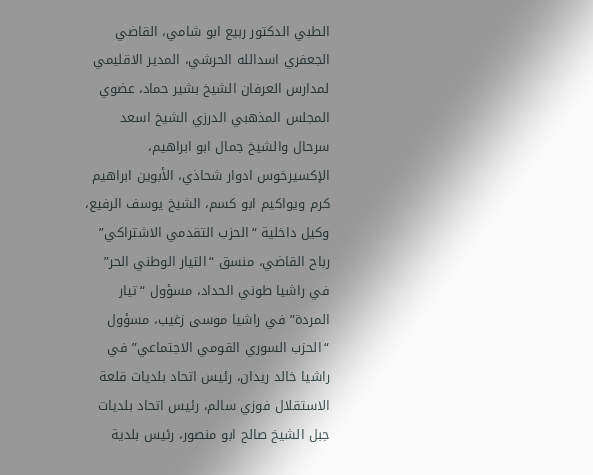الطبي الدكتور ربيع ابو شامي، القاضي الجعفري اسدالله الحرشي، المدير الاقليمي لمدارس العرفان الشيخ بشير حماد، عضوي المجلس المذهبي الدرزي الشيخ اسعد سرحال والشيخ جمال ابو ابراهيم، الإكسيرخوس ادوار شحاذي، الأبوين ابراهيم كرم ويواكيم ابو كسم، الشيخ يوسف الرفيع، وكيل داخلية “الحزب التقدمي الاشتراكي” رباح القاضي، منسق “التيار الوطني الحر” في راشيا طوني الحداد، مسؤول “تيار المردة” في راشيا موسى زغيب، مسؤول “الحزب السوري القومي الاجتماعي” في راشيا خالد ريدان، رئيس اتحاد بلديات قلعة الاستقلال فوزي سالم، رئيس اتحاد بلديات جبل الشيخ صالح ابو منصور، رئيس بلدية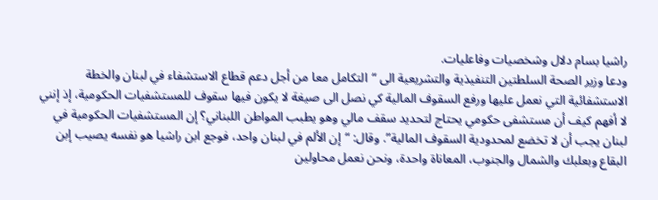راشيا بسام دلال وشخصيات وفاعليات.
ودعا وزير الصحة السلطتين التنفيذية والتشريعية الى “التكامل معا من أجل دعم قطاع الاستشفاء في لبنان والخطة الاستشفائية التي نعمل عليها ورفع السقوف المالية كي نصل الى صيغة لا يكون فيها سقوف للمستشفيات الحكومية، إذ إنني لا أفهم كيف أن مستشفى حكومي يحتاج لتحديد سقف مالي وهو يطبب المواطن اللبناني؟ إن المستشفيات الحكومية في لبنان يجب أن لا تخضع لمحدودية السقوف المالية”. وقال: “إن الألم في لبنان واحد، فوجع ابن راشيا هو نفسه يصيب إبن البقاع وبعلبك والشمال والجنوب، المعاناة واحدة، ونحن نعمل محاولين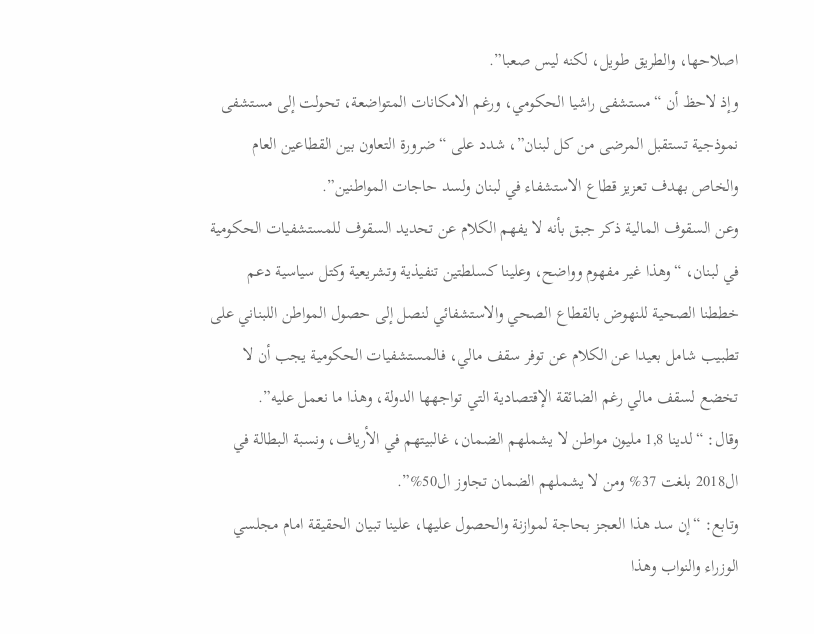اصلاحها، والطريق طويل، لكنه ليس صعبا”.
وإذ لاحظ أن “مستشفى راشيا الحكومي، ورغم الامكانات المتواضعة، تحولت إلى مستشفى نموذجية تستقبل المرضى من كل لبنان”، شدد على “ضرورة التعاون بين القطاعين العام والخاص بهدف تعزيز قطاع الاستشفاء في لبنان ولسد حاجات المواطنين”.
وعن السقوف المالية ذكر جبق بأنه لا يفهم الكلام عن تحديد السقوف للمستشفيات الحكومية في لبنان، “وهذا غير مفهوم وواضح، وعلينا كسلطتين تنفيذية وتشريعية وكتل سياسية دعم خططنا الصحية للنهوض بالقطاع الصحي والاستشفائي لنصل إلى حصول المواطن اللبناني على تطبيب شامل بعيدا عن الكلام عن توفر سقف مالي، فالمستشفيات الحكومية يجب أن لا تخضع لسقف مالي رغم الضائقة الإقتصادية التي تواجهها الدولة، وهذا ما نعمل عليه”.
وقال: “لدينا 1,8 مليون مواطن لا يشملهم الضمان، غالبيتهم في الأرياف، ونسبة البطالة في ال2018 بلغت 37% ومن لا يشملهم الضمان تجاوز ال50%”.
وتابع: “إن سد هذا العجز بحاجة لموازنة والحصول عليها، علينا تبيان الحقيقة امام مجلسي الوزراء والنواب وهذا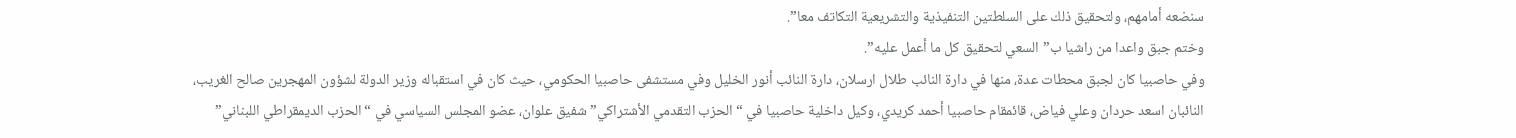سنضعه أمامهم، ولتحقيق ذلك على السلطتين التنفيذية والتشريعية التكاتف معا”.
وختم جبق واعدا من راشيا ب”السعي لتحقيق كل ما أعمل عليه”.
وفي حاصبيا كان لجبق محطات عدة، منها في دارة النائب طلال ارسلان، دارة النائب أنور الخليل وفي مستشفى حاصبيا الحكومي، حيث كان في استقباله وزير الدولة لشؤون المهجرين صالح الغريب، النائبان اسعد حردان وعلي فياض، قائمقام حاصبيا أحمد كريدي، وكيل داخلية حاصبيا في “الحزب التقدمي الأشتراكي” شفيق علوان، عضو المجلس السياسي في “الحزب الديمقراطي اللبناني”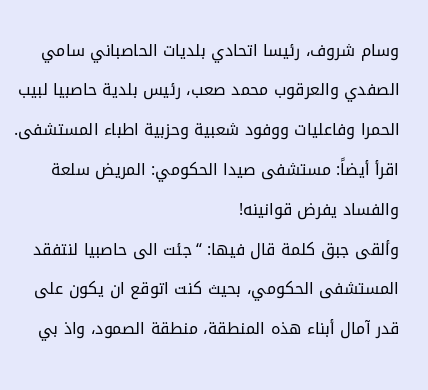وسام شروف، رئيسا اتحادي بلديات الحاصباني سامي الصفدي والعرقوب محمد صعب، رئيس بلدية حاصبيا لبيب الحمرا وفاعليات ووفود شعبية وحزبية اطباء المستشفى.
اقرأ أيضاً: مستشفى صيدا الحكومي: المريض سلعة والفساد يفرض قوانينه!
وألقى جبق كلمة قال فيها: “جئت الى حاصبيا لنتفقد المستشفى الحكومي، بحيث كنت اتوقع ان يكون على قدر آمال أبناء هذه المنطقة، منطقة الصمود، واذ بي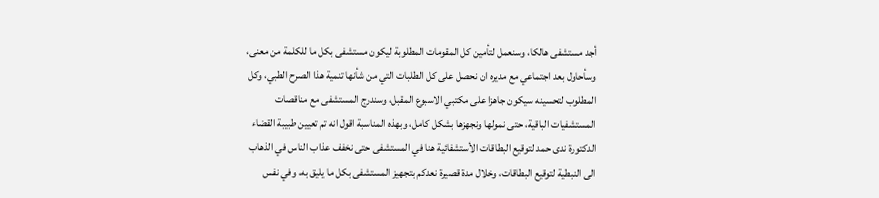أجد مستشفى هالكا، وسنعمل لتأمين كل المقومات المطلوبة ليكون مستشفى بكل ما للكلمة من معنى، وسأحاول بعد اجتماعي مع مديره ان نحصل على كل الطلبات التي من شأنها تنمية هذا الصرح الطبي، وكل المطلوب لتحسينه سيكون جاهزا على مكتبي الاسبوع المقبل، وسندرج المستشفى مع مناقصات المستشفيات الباقية، حتى نمولها ونجهزها بشكل كامل، وبهذه المناسبة اقول انه تم تعيين طبيبة القضاء الدكتورة ندى حمد لتوقيع البطاقات الأستشفائية هنا في المستشفى حتى نخفف عذاب الناس في الذهاب الى النبطية لتوقيع البطاقات، وخلال مدة قصيرة نعدكم بتجهيز المستشفى بكل ما يليق به، وفي نفس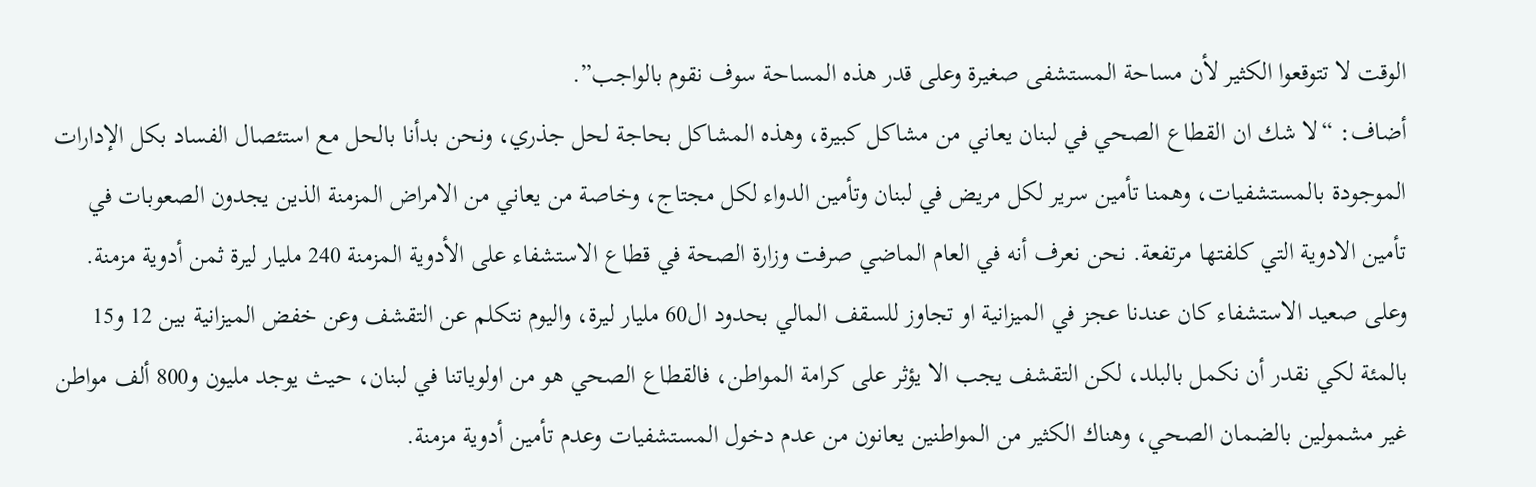الوقت لا تتوقعوا الكثير لأن مساحة المستشفى صغيرة وعلى قدر هذه المساحة سوف نقوم بالواجب”.
أضاف: “لا شك ان القطاع الصحي في لبنان يعاني من مشاكل كبيرة، وهذه المشاكل بحاجة لحل جذري، ونحن بدأنا بالحل مع استئصال الفساد بكل الإدارات الموجودة بالمستشفيات، وهمنا تأمين سرير لكل مريض في لبنان وتأمين الدواء لكل مجتاج، وخاصة من يعاني من الامراض المزمنة الذين يجدون الصعوبات في تأمين الادوية التي كلفتها مرتفعة. نحن نعرف أنه في العام الماضي صرفت وزارة الصحة في قطاع الاستشفاء على الأدوية المزمنة 240 مليار ليرة ثمن أدوية مزمنة. وعلى صعيد الاستشفاء كان عندنا عجز في الميزانية او تجاوز للسقف المالي بحدود ال60 مليار ليرة، واليوم نتكلم عن التقشف وعن خفض الميزانية بين 12 و15 بالمئة لكي نقدر أن نكمل بالبلد، لكن التقشف يجب الا يؤثر على كرامة المواطن، فالقطاع الصحي هو من اولوياتنا في لبنان، حيث يوجد مليون و800 ألف مواطن غير مشمولين بالضمان الصحي، وهناك الكثير من المواطنين يعانون من عدم دخول المستشفيات وعدم تأمين أدوية مزمنة.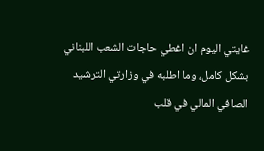غايتي اليوم ان اغطي حاجات الشعب اللبناني بشكل كامل، وما اطلبه في وزارتي الترشيد الصافي المالي في قلب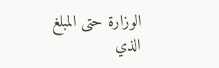الوزارة حتى المبلغ الذي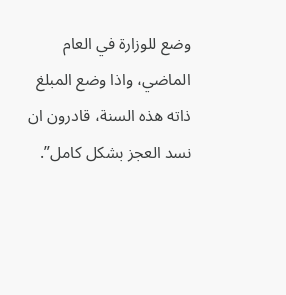وضع للوزارة في العام الماضي، واذا وضع المبلغ ذاته هذه السنة، قادرون ان نسد العجز بشكل كامل”.